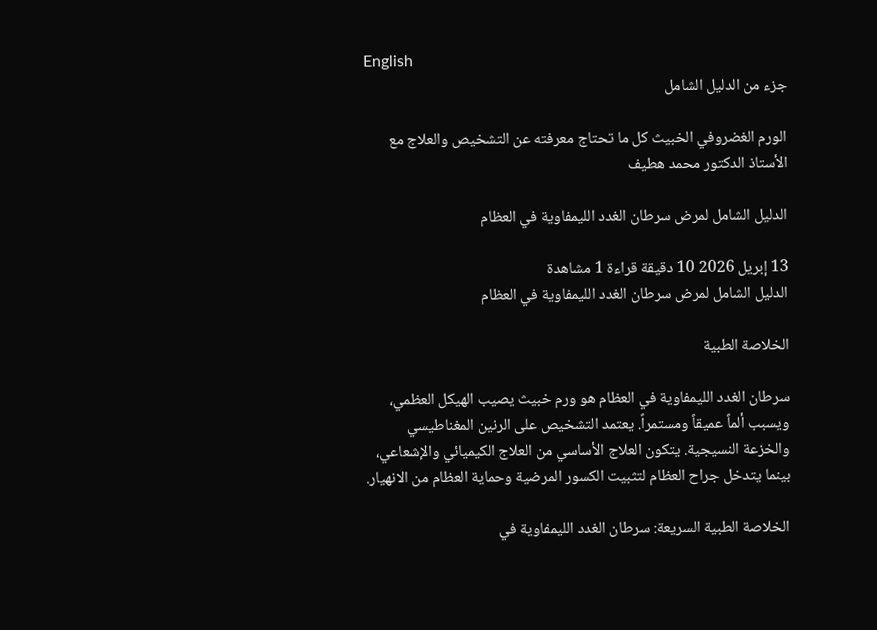English
جزء من الدليل الشامل

الورم الغضروفي الخبيث كل ما تحتاج معرفته عن التشخيص والعلاج مع الأستاذ الدكتور محمد هطيف

الدليل الشامل لمرض سرطان الغدد الليمفاوية في العظام

13 إبريل 2026 10 دقيقة قراءة 1 مشاهدة
الدليل الشامل لمرض سرطان الغدد الليمفاوية في العظام

الخلاصة الطبية

سرطان الغدد الليمفاوية في العظام هو ورم خبيث يصيب الهيكل العظمي، ويسبب ألماً عميقاً ومستمراً. يعتمد التشخيص على الرنين المغناطيسي والخزعة النسيجية. يتكون العلاج الأساسي من العلاج الكيميائي والإشعاعي، بينما يتدخل جراح العظام لتثبيت الكسور المرضية وحماية العظام من الانهيار.

الخلاصة الطبية السريعة: سرطان الغدد الليمفاوية في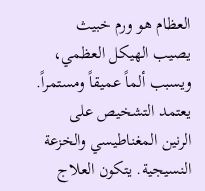العظام هو ورم خبيث يصيب الهيكل العظمي، ويسبب ألماً عميقاً ومستمراً. يعتمد التشخيص على الرنين المغناطيسي والخزعة النسيجية. يتكون العلاج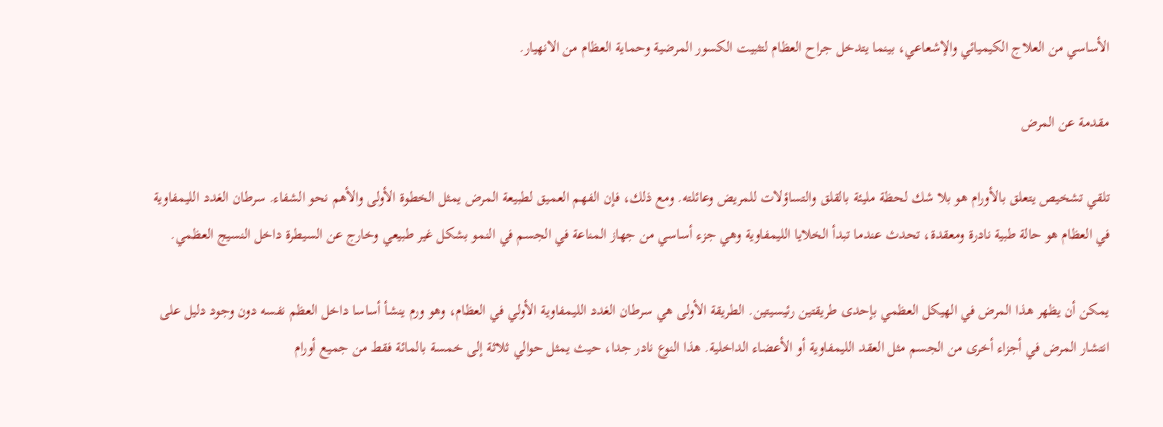الأساسي من العلاج الكيميائي والإشعاعي، بينما يتدخل جراح العظام لتثبيت الكسور المرضية وحماية العظام من الانهيار.

مقدمة عن المرض

تلقي تشخيص يتعلق بالأورام هو بلا شك لحظة مليئة بالقلق والتساؤلات للمريض وعائلته. ومع ذلك، فإن الفهم العميق لطبيعة المرض يمثل الخطوة الأولى والأهم نحو الشفاء. سرطان الغدد الليمفاوية في العظام هو حالة طبية نادرة ومعقدة، تحدث عندما تبدأ الخلايا الليمفاوية وهي جزء أساسي من جهاز المناعة في الجسم في النمو بشكل غير طبيعي وخارج عن السيطرة داخل النسيج العظمي.

يمكن أن يظهر هذا المرض في الهيكل العظمي بإحدى طريقتين رئيسيتين. الطريقة الأولى هي سرطان الغدد الليمفاوية الأولي في العظام، وهو ورم ينشأ أساسا داخل العظم نفسه دون وجود دليل على انتشار المرض في أجزاء أخرى من الجسم مثل العقد الليمفاوية أو الأعضاء الداخلية. هذا النوع نادر جدا، حيث يمثل حوالي ثلاثة إلى خمسة بالمائة فقط من جميع أورام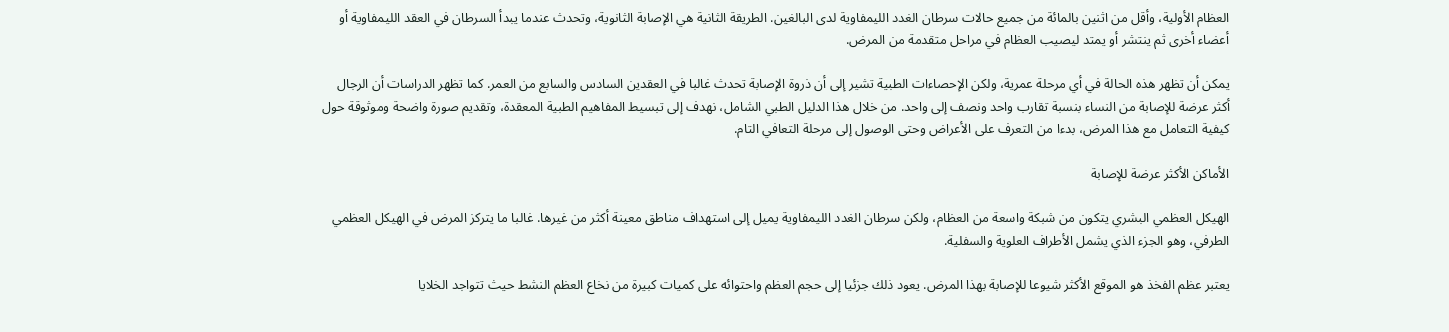العظام الأولية، وأقل من اثنين بالمائة من جميع حالات سرطان الغدد الليمفاوية لدى البالغين. الطريقة الثانية هي الإصابة الثانوية، وتحدث عندما يبدأ السرطان في العقد الليمفاوية أو أعضاء أخرى ثم ينتشر أو يمتد ليصيب العظام في مراحل متقدمة من المرض.

يمكن أن تظهر هذه الحالة في أي مرحلة عمرية، ولكن الإحصاءات الطبية تشير إلى أن ذروة الإصابة تحدث غالبا في العقدين السادس والسابع من العمر. كما تظهر الدراسات أن الرجال أكثر عرضة للإصابة من النساء بنسبة تقارب واحد ونصف إلى واحد. من خلال هذا الدليل الطبي الشامل، نهدف إلى تبسيط المفاهيم الطبية المعقدة، وتقديم صورة واضحة وموثوقة حول كيفية التعامل مع هذا المرض، بدءا من التعرف على الأعراض وحتى الوصول إلى مرحلة التعافي التام.

الأماكن الأكثر عرضة للإصابة

الهيكل العظمي البشري يتكون من شبكة واسعة من العظام، ولكن سرطان الغدد الليمفاوية يميل إلى استهداف مناطق معينة أكثر من غيرها. غالبا ما يتركز المرض في الهيكل العظمي الطرفي، وهو الجزء الذي يشمل الأطراف العلوية والسفلية.

يعتبر عظم الفخذ هو الموقع الأكثر شيوعا للإصابة بهذا المرض. يعود ذلك جزئيا إلى حجم العظم واحتوائه على كميات كبيرة من نخاع العظم النشط حيث تتواجد الخلايا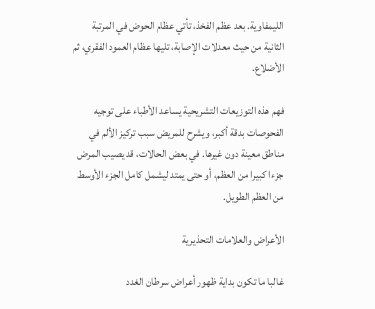الليمفاوية. بعد عظم الفخذ، تأتي عظام الحوض في المرتبة الثانية من حيث معدلات الإصابة، تليها عظام العمود الفقري، ثم الأضلاع.

فهم هذه التوزيعات التشريحية يساعد الأطباء على توجيه الفحوصات بدقة أكبر، ويشرح للمريض سبب تركيز الألم في مناطق معينة دون غيرها. في بعض الحالات، قد يصيب المرض جزءا كبيرا من العظم، أو حتى يمتد ليشمل كامل الجزء الأوسط من العظم الطويل.

الأعراض والعلامات التحذيرية

غالبا ما تكون بداية ظهور أعراض سرطان الغدد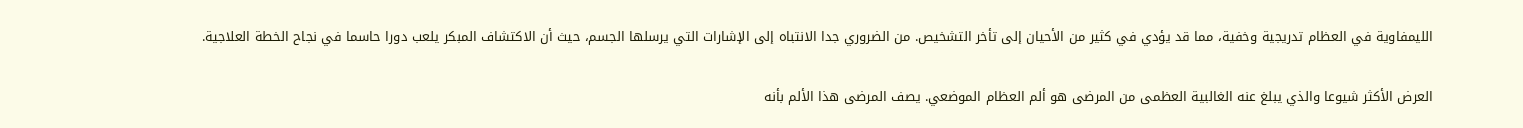الليمفاوية في العظام تدريجية وخفية، مما قد يؤدي في كثير من الأحيان إلى تأخر التشخيص. من الضروري جدا الانتباه إلى الإشارات التي يرسلها الجسم، حيث أن الاكتشاف المبكر يلعب دورا حاسما في نجاح الخطة العلاجية.

العرض الأكثر شيوعا والذي يبلغ عنه الغالبية العظمى من المرضى هو ألم العظام الموضعي. يصف المرضى هذا الألم بأنه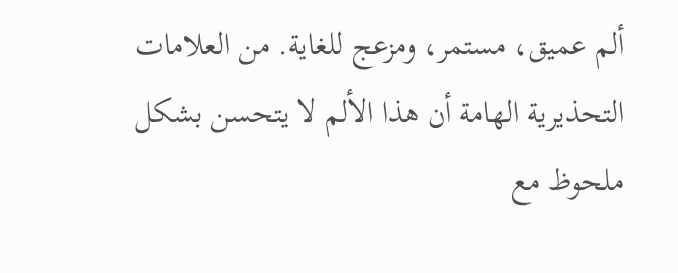ألم عميق، مستمر، ومزعج للغاية. من العلامات التحذيرية الهامة أن هذا الألم لا يتحسن بشكل ملحوظ مع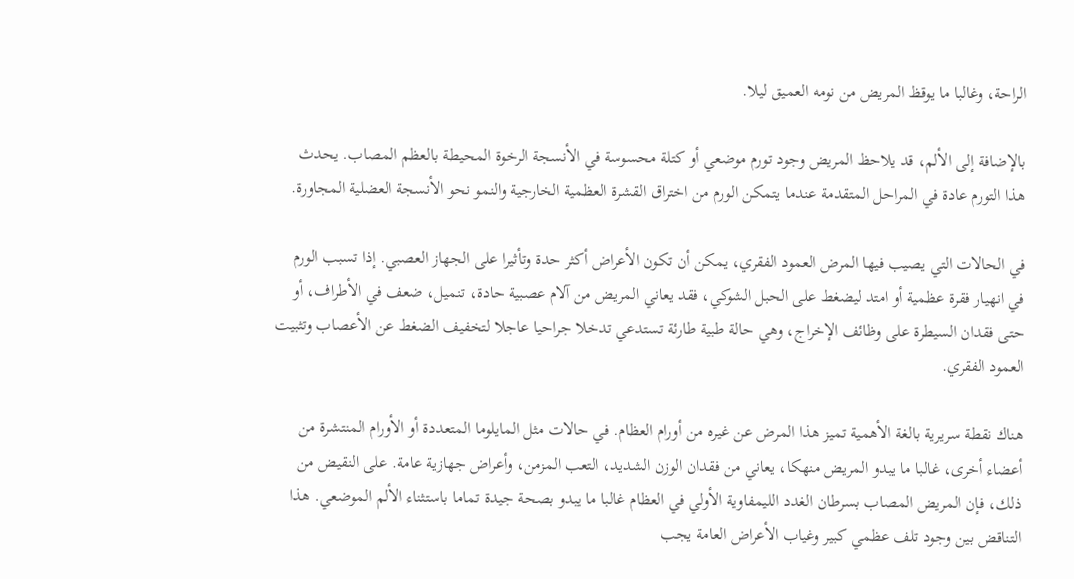الراحة، وغالبا ما يوقظ المريض من نومه العميق ليلا.

بالإضافة إلى الألم، قد يلاحظ المريض وجود تورم موضعي أو كتلة محسوسة في الأنسجة الرخوة المحيطة بالعظم المصاب. يحدث هذا التورم عادة في المراحل المتقدمة عندما يتمكن الورم من اختراق القشرة العظمية الخارجية والنمو نحو الأنسجة العضلية المجاورة.

في الحالات التي يصيب فيها المرض العمود الفقري، يمكن أن تكون الأعراض أكثر حدة وتأثيرا على الجهاز العصبي. إذا تسبب الورم في انهيار فقرة عظمية أو امتد ليضغط على الحبل الشوكي، فقد يعاني المريض من آلام عصبية حادة، تنميل، ضعف في الأطراف، أو حتى فقدان السيطرة على وظائف الإخراج، وهي حالة طبية طارئة تستدعي تدخلا جراحيا عاجلا لتخفيف الضغط عن الأعصاب وتثبيت العمود الفقري.

هناك نقطة سريرية بالغة الأهمية تميز هذا المرض عن غيره من أورام العظام. في حالات مثل المايلوما المتعددة أو الأورام المنتشرة من أعضاء أخرى، غالبا ما يبدو المريض منهكا، يعاني من فقدان الوزن الشديد، التعب المزمن، وأعراض جهازية عامة. على النقيض من ذلك، فإن المريض المصاب بسرطان الغدد الليمفاوية الأولي في العظام غالبا ما يبدو بصحة جيدة تماما باستثناء الألم الموضعي. هذا التناقض بين وجود تلف عظمي كبير وغياب الأعراض العامة يجب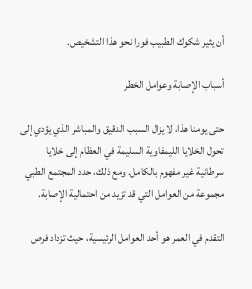أن يثير شكوك الطبيب فورا نحو هذا التشخيص.

أسباب الإصابة وعوامل الخطر

حتى يومنا هذا، لا يزال السبب الدقيق والمباشر الذي يؤدي إلى تحول الخلايا الليمفاوية السليمة في العظام إلى خلايا سرطانية غير مفهوم بالكامل. ومع ذلك، حدد المجتمع الطبي مجموعة من العوامل التي قد تزيد من احتمالية الإصابة.

التقدم في العمر هو أحد العوامل الرئيسية، حيث تزداد فرص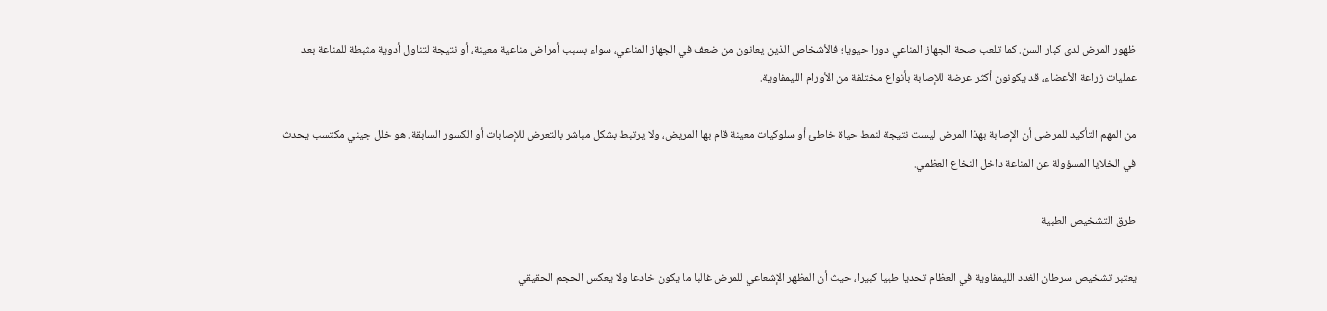ظهور المرض لدى كبار السن. كما تلعب صحة الجهاز المناعي دورا حيويا؛ فالأشخاص الذين يعانون من ضعف في الجهاز المناعي، سواء بسبب أمراض مناعية معينة، أو نتيجة لتناول أدوية مثبطة للمناعة بعد عمليات زراعة الأعضاء، قد يكونون أكثر عرضة للإصابة بأنواع مختلفة من الأورام الليمفاوية.

من المهم التأكيد للمرضى أن الإصابة بهذا المرض ليست نتيجة لنمط حياة خاطئ أو سلوكيات معينة قام بها المريض، ولا يرتبط بشكل مباشر بالتعرض للإصابات أو الكسور السابقة. هو خلل جيني مكتسب يحدث في الخلايا المسؤولة عن المناعة داخل النخاع العظمي.

طرق التشخيص الطبية

يعتبر تشخيص سرطان الغدد الليمفاوية في العظام تحديا طبيا كبيرا، حيث أن المظهر الإشعاعي للمرض غالبا ما يكون خادعا ولا يعكس الحجم الحقيقي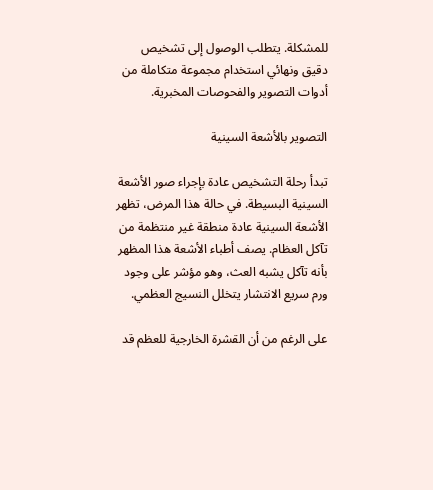للمشكلة. يتطلب الوصول إلى تشخيص دقيق ونهائي استخدام مجموعة متكاملة من أدوات التصوير والفحوصات المخبرية.

التصوير بالأشعة السينية

تبدأ رحلة التشخيص عادة بإجراء صور الأشعة السينية البسيطة. في حالة هذا المرض، تظهر الأشعة السينية عادة منطقة غير منتظمة من تآكل العظام. يصف أطباء الأشعة هذا المظهر بأنه تآكل يشبه العث، وهو مؤشر على وجود ورم سريع الانتشار يتخلل النسيج العظمي.

على الرغم من أن القشرة الخارجية للعظم قد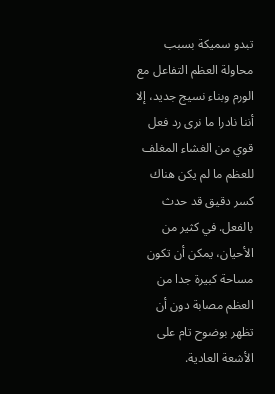تبدو سميكة بسبب محاولة العظم التفاعل مع الورم وبناء نسيج جديد، إلا أننا نادرا ما نرى رد فعل قوي من الغشاء المغلف للعظم ما لم يكن هناك كسر دقيق قد حدث بالفعل. في كثير من الأحيان، يمكن أن تكون مساحة كبيرة جدا من العظم مصابة دون أن تظهر بوضوح تام على الأشعة العادية.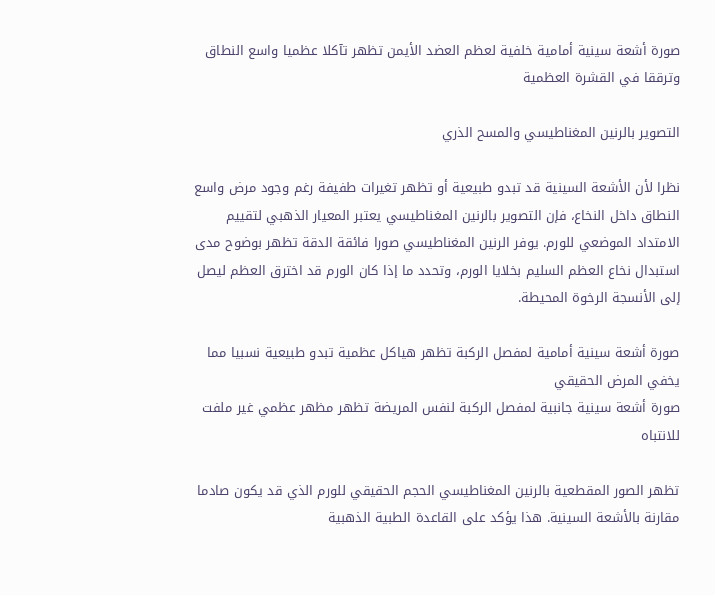صورة أشعة سينية أمامية خلفية لعظم العضد الأيمن تظهر تآكلا عظميا واسع النطاق وترققا في القشرة العظمية

التصوير بالرنين المغناطيسي والمسح الذري

نظرا لأن الأشعة السينية قد تبدو طبيعية أو تظهر تغيرات طفيفة رغم وجود مرض واسع النطاق داخل النخاع، فإن التصوير بالرنين المغناطيسي يعتبر المعيار الذهبي لتقييم الامتداد الموضعي للورم. يوفر الرنين المغناطيسي صورا فائقة الدقة تظهر بوضوح مدى استبدال نخاع العظم السليم بخلايا الورم، وتحدد ما إذا كان الورم قد اخترق العظم ليصل إلى الأنسجة الرخوة المحيطة.

صورة أشعة سينية أمامية لمفصل الركبة تظهر هياكل عظمية تبدو طبيعية نسبيا مما يخفي المرض الحقيقي
صورة أشعة سينية جانبية لمفصل الركبة لنفس المريضة تظهر مظهر عظمي غير ملفت للانتباه

تظهر الصور المقطعية بالرنين المغناطيسي الحجم الحقيقي للورم الذي قد يكون صادما مقارنة بالأشعة السينية. هذا يؤكد على القاعدة الطبية الذهبية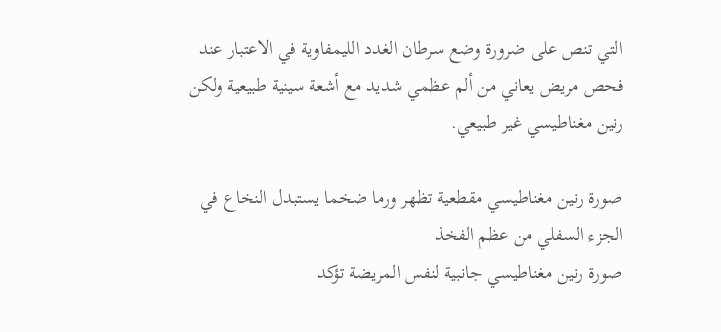التي تنص على ضرورة وضع سرطان الغدد الليمفاوية في الاعتبار عند فحص مريض يعاني من ألم عظمي شديد مع أشعة سينية طبيعية ولكن رنين مغناطيسي غير طبيعي.

صورة رنين مغناطيسي مقطعية تظهر ورما ضخما يستبدل النخاع في الجزء السفلي من عظم الفخذ
صورة رنين مغناطيسي جانبية لنفس المريضة تؤكد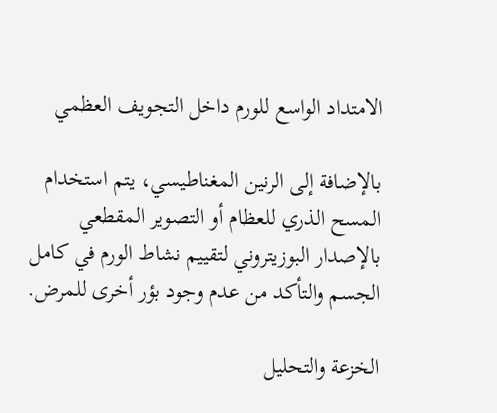الامتداد الواسع للورم داخل التجويف العظمي

بالإضافة إلى الرنين المغناطيسي، يتم استخدام المسح الذري للعظام أو التصوير المقطعي بالإصدار البوزيتروني لتقييم نشاط الورم في كامل الجسم والتأكد من عدم وجود بؤر أخرى للمرض.

الخزعة والتحليل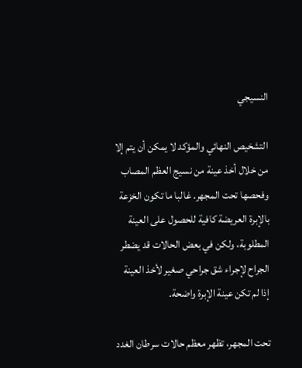النسيجي

التشخيص النهائي والمؤكد لا يمكن أن يتم إلا من خلال أخذ عينة من نسيج العظم المصاب وفحصها تحت المجهر. غالبا ما تكون الخزعة بالإبرة العريضة كافية للحصول على العينة المطلوبة، ولكن في بعض الحالات قد يضطر الجراح لإجراء شق جراحي صغير لأخذ العينة إذا لم تكن عينة الإبرة واضحة.

تحت المجهر، تظهر معظم حالات سرطان الغدد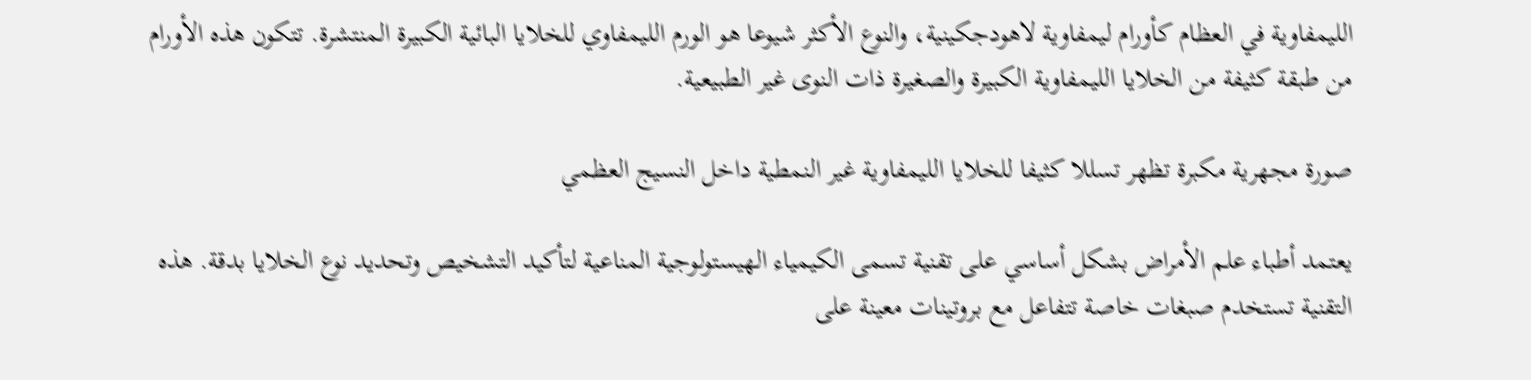الليمفاوية في العظام كأورام ليمفاوية لاهودجكينية، والنوع الأكثر شيوعا هو الورم الليمفاوي للخلايا البائية الكبيرة المنتشرة. تتكون هذه الأورام من طبقة كثيفة من الخلايا الليمفاوية الكبيرة والصغيرة ذات النوى غير الطبيعية.

صورة مجهرية مكبرة تظهر تسللا كثيفا للخلايا الليمفاوية غير النمطية داخل النسيج العظمي

يعتمد أطباء علم الأمراض بشكل أساسي على تقنية تسمى الكيمياء الهيستولوجية المناعية لتأكيد التشخيص وتحديد نوع الخلايا بدقة. هذه التقنية تستخدم صبغات خاصة تتفاعل مع بروتينات معينة على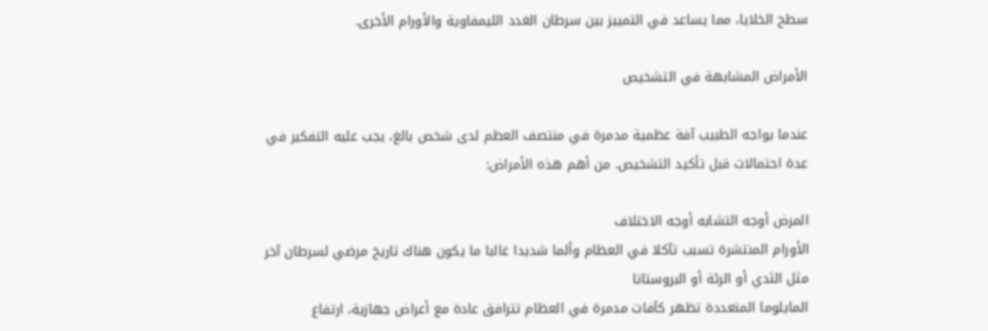سطح الخلايا، مما يساعد في التمييز بين سرطان الغدد الليمفاوية والأورام الأخرى.

الأمراض المشابهة في التشخيص

عندما يواجه الطبيب آفة عظمية مدمرة في منتصف العظم لدى شخص بالغ، يجب عليه التفكير في عدة احتمالات قبل تأكيد التشخيص. من أهم هذه الأمراض:

المرض أوجه التشابه أوجه الاختلاف
الأورام المنتشرة تسبب تآكلا في العظام وألما شديدا غالبا ما يكون هناك تاريخ مرضي لسرطان آخر مثل الثدي أو الرئة أو البروستاتا
المايلوما المتعددة تظهر كآفات مدمرة في العظام تترافق عادة مع أعراض جهازية، ارتفاع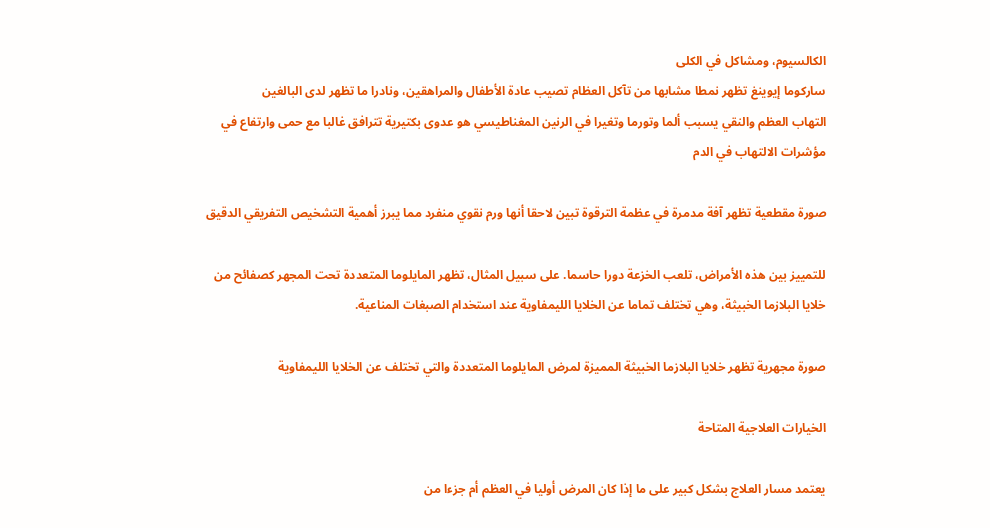الكالسيوم، ومشاكل في الكلى
ساركوما إيوينغ تظهر نمطا مشابها من تآكل العظام تصيب عادة الأطفال والمراهقين، ونادرا ما تظهر لدى البالغين
التهاب العظم والنقي يسبب ألما وتورما وتغيرا في الرنين المغناطيسي هو عدوى بكتيرية تترافق غالبا مع حمى وارتفاع في مؤشرات الالتهاب في الدم

صورة مقطعية تظهر آفة مدمرة في عظمة الترقوة تبين لاحقا أنها ورم نقوي منفرد مما يبرز أهمية التشخيص التفريقي الدقيق

للتمييز بين هذه الأمراض، تلعب الخزعة دورا حاسما. على سبيل المثال، تظهر المايلوما المتعددة تحت المجهر كصفائح من خلايا البلازما الخبيثة، وهي تختلف تماما عن الخلايا الليمفاوية عند استخدام الصبغات المناعية.

صورة مجهرية تظهر خلايا البلازما الخبيثة المميزة لمرض المايلوما المتعددة والتي تختلف عن الخلايا الليمفاوية

الخيارات العلاجية المتاحة

يعتمد مسار العلاج بشكل كبير على ما إذا كان المرض أوليا في العظم أم جزءا من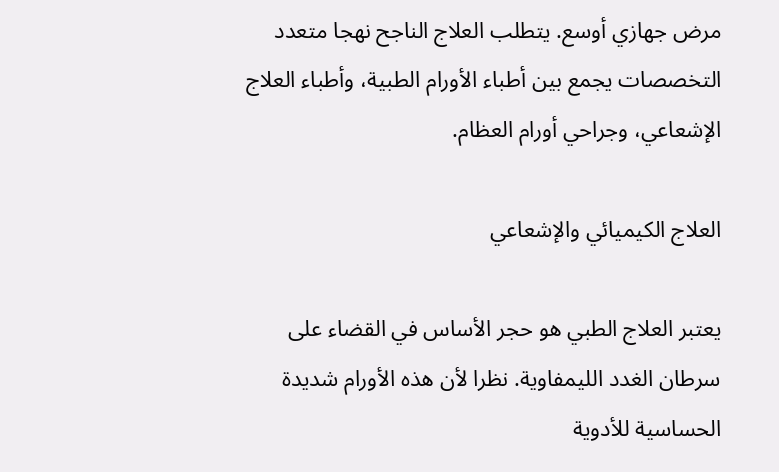مرض جهازي أوسع. يتطلب العلاج الناجح نهجا متعدد التخصصات يجمع بين أطباء الأورام الطبية، وأطباء العلاج الإشعاعي، وجراحي أورام العظام.

العلاج الكيميائي والإشعاعي

يعتبر العلاج الطبي هو حجر الأساس في القضاء على سرطان الغدد الليمفاوية. نظرا لأن هذه الأورام شديدة الحساسية للأدوية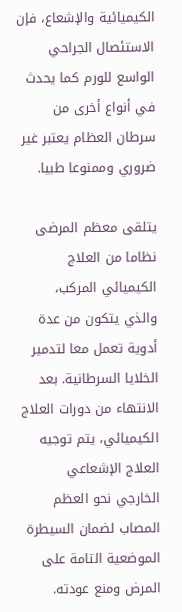الكيميائية والإشعاع، فإن الاستئصال الجراحي الواسع للورم كما يحدث في أنواع أخرى من سرطان العظام يعتبر غير ضروري وممنوعا طبيا.

يتلقى معظم المرضى نظاما من العلاج الكيميائي المركب، والذي يتكون من عدة أدوية تعمل معا لتدمير الخلايا السرطانية. بعد الانتهاء من دورات العلاج الكيميائي، يتم توجيه العلاج الإشعاعي الخارجي نحو العظم المصاب لضمان السيطرة الموضعية التامة على المرض ومنع عودته.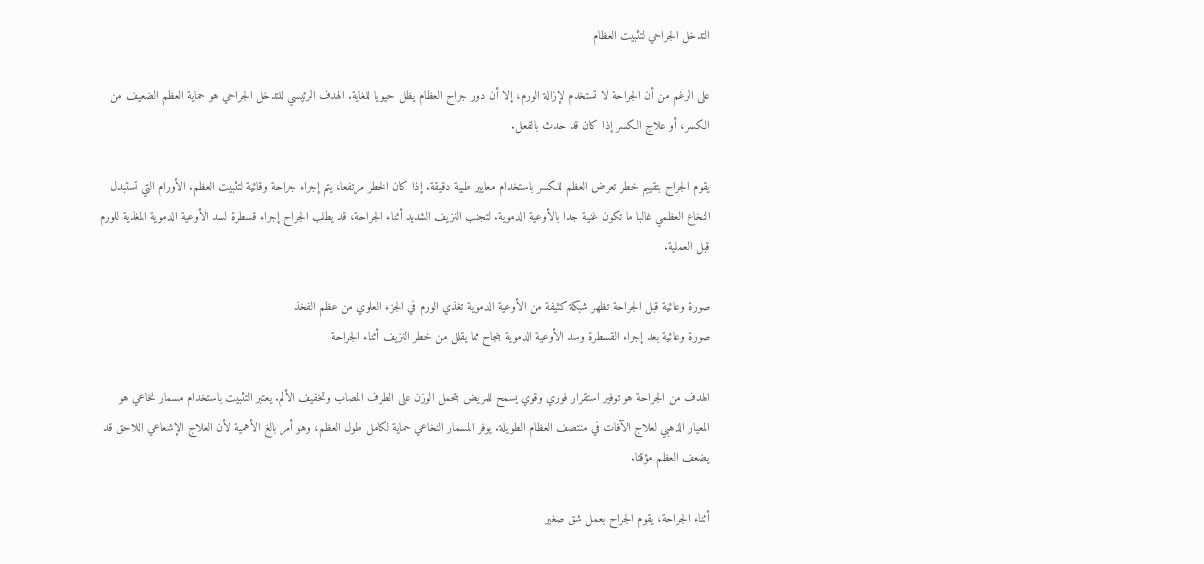التدخل الجراحي لتثبيت العظام

على الرغم من أن الجراحة لا تستخدم لإزالة الورم، إلا أن دور جراح العظام يظل حيويا للغاية. الهدف الرئيسي للتدخل الجراحي هو حماية العظم الضعيف من الكسر، أو علاج الكسر إذا كان قد حدث بالفعل.

يقوم الجراح بتقييم خطر تعرض العظم للكسر باستخدام معايير طبية دقيقة. إذا كان الخطر مرتفعا، يتم إجراء جراحة وقائية لتثبيت العظم. الأورام التي تستبدل النخاع العظمي غالبا ما تكون غنية جدا بالأوعية الدموية. لتجنب النزيف الشديد أثناء الجراحة، قد يطلب الجراح إجراء قسطرة لسد الأوعية الدموية المغذية للورم قبل العملية.

صورة وعائية قبل الجراحة تظهر شبكة كثيفة من الأوعية الدموية تغذي الورم في الجزء العلوي من عظم الفخذ
صورة وعائية بعد إجراء القسطرة وسد الأوعية الدموية بنجاح مما يقلل من خطر النزيف أثناء الجراحة

الهدف من الجراحة هو توفير استقرار فوري وقوي يسمح للمريض بتحمل الوزن على الطرف المصاب وتخفيف الألم. يعتبر التثبيت باستخدام مسمار نخاعي هو المعيار الذهبي لعلاج الآفات في منتصف العظام الطويلة. يوفر المسمار النخاعي حماية لكامل طول العظم، وهو أمر بالغ الأهمية لأن العلاج الإشعاعي اللاحق قد يضعف العظم مؤقتا.

أثناء الجراحة، يقوم الجراح بعمل شق صغير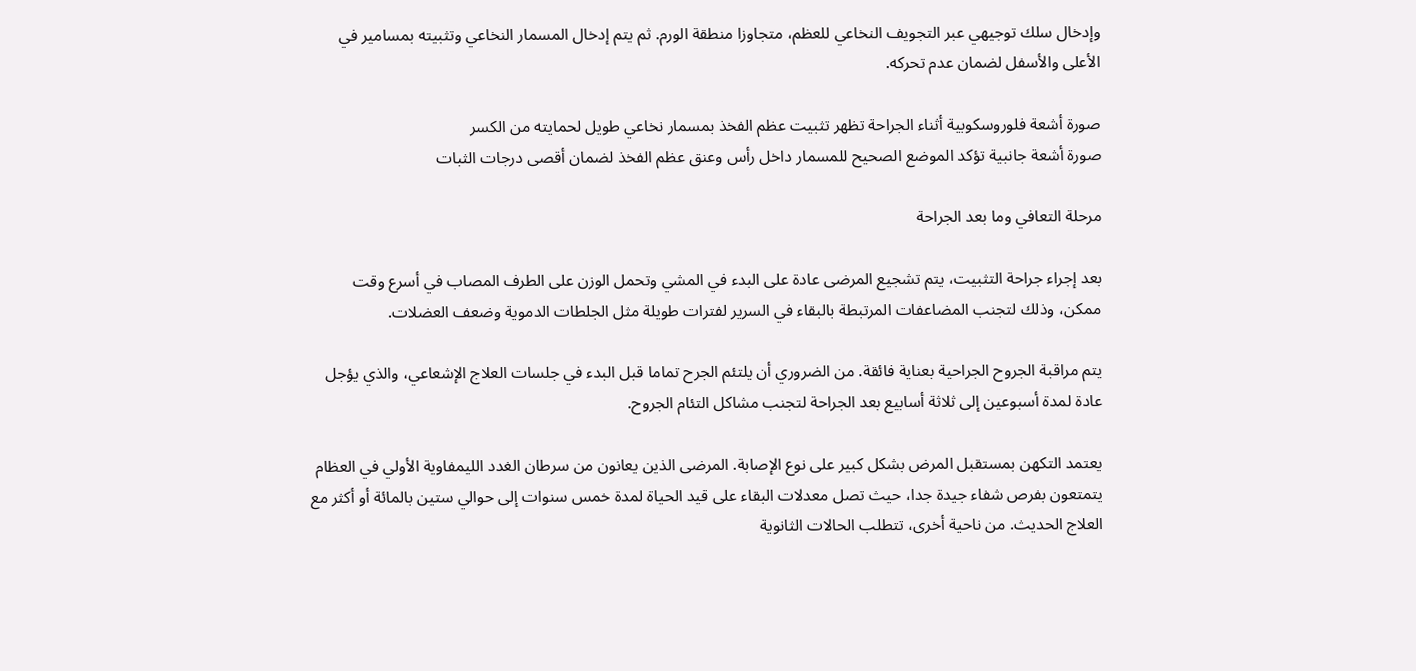وإدخال سلك توجيهي عبر التجويف النخاعي للعظم، متجاوزا منطقة الورم. ثم يتم إدخال المسمار النخاعي وتثبيته بمسامير في الأعلى والأسفل لضمان عدم تحركه.

صورة أشعة فلوروسكوبية أثناء الجراحة تظهر تثبيت عظم الفخذ بمسمار نخاعي طويل لحمايته من الكسر
صورة أشعة جانبية تؤكد الموضع الصحيح للمسمار داخل رأس وعنق عظم الفخذ لضمان أقصى درجات الثبات

مرحلة التعافي وما بعد الجراحة

بعد إجراء جراحة التثبيت، يتم تشجيع المرضى عادة على البدء في المشي وتحمل الوزن على الطرف المصاب في أسرع وقت ممكن، وذلك لتجنب المضاعفات المرتبطة بالبقاء في السرير لفترات طويلة مثل الجلطات الدموية وضعف العضلات.

يتم مراقبة الجروح الجراحية بعناية فائقة. من الضروري أن يلتئم الجرح تماما قبل البدء في جلسات العلاج الإشعاعي، والذي يؤجل عادة لمدة أسبوعين إلى ثلاثة أسابيع بعد الجراحة لتجنب مشاكل التئام الجروح.

يعتمد التكهن بمستقبل المرض بشكل كبير على نوع الإصابة. المرضى الذين يعانون من سرطان الغدد الليمفاوية الأولي في العظام يتمتعون بفرص شفاء جيدة جدا، حيث تصل معدلات البقاء على قيد الحياة لمدة خمس سنوات إلى حوالي ستين بالمائة أو أكثر مع العلاج الحديث. من ناحية أخرى، تتطلب الحالات الثانوية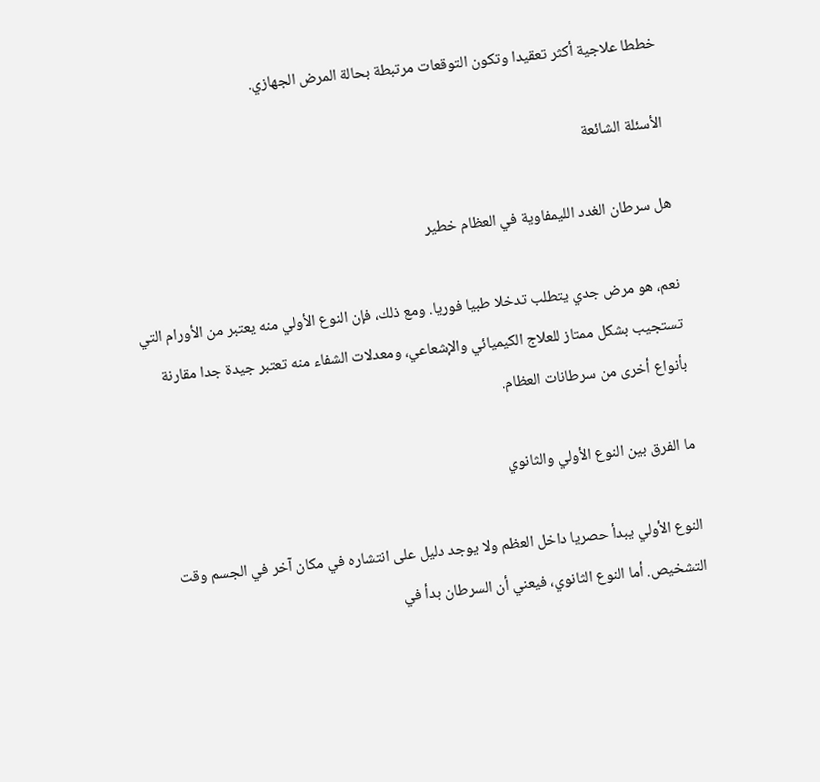خططا علاجية أكثر تعقيدا وتكون التوقعات مرتبطة بحالة المرض الجهازي.

الأسئلة الشائعة

هل سرطان الغدد الليمفاوية في العظام خطير

نعم، هو مرض جدي يتطلب تدخلا طبيا فوريا. ومع ذلك، فإن النوع الأولي منه يعتبر من الأورام التي تستجيب بشكل ممتاز للعلاج الكيميائي والإشعاعي، ومعدلات الشفاء منه تعتبر جيدة جدا مقارنة بأنواع أخرى من سرطانات العظام.

ما الفرق بين النوع الأولي والثانوي

النوع الأولي يبدأ حصريا داخل العظم ولا يوجد دليل على انتشاره في مكان آخر في الجسم وقت التشخيص. أما النوع الثانوي، فيعني أن السرطان بدأ في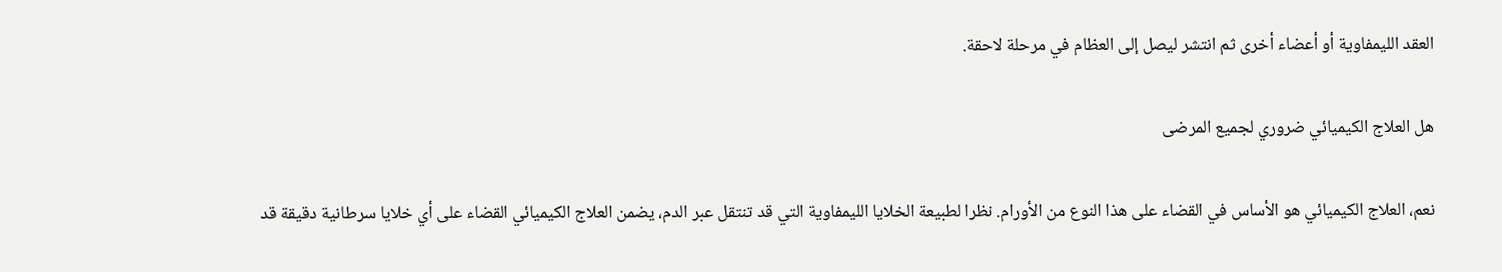العقد الليمفاوية أو أعضاء أخرى ثم انتشر ليصل إلى العظام في مرحلة لاحقة.

هل العلاج الكيميائي ضروري لجميع المرضى

نعم، العلاج الكيميائي هو الأساس في القضاء على هذا النوع من الأورام. نظرا لطبيعة الخلايا الليمفاوية التي قد تنتقل عبر الدم، يضمن العلاج الكيميائي القضاء على أي خلايا سرطانية دقيقة قد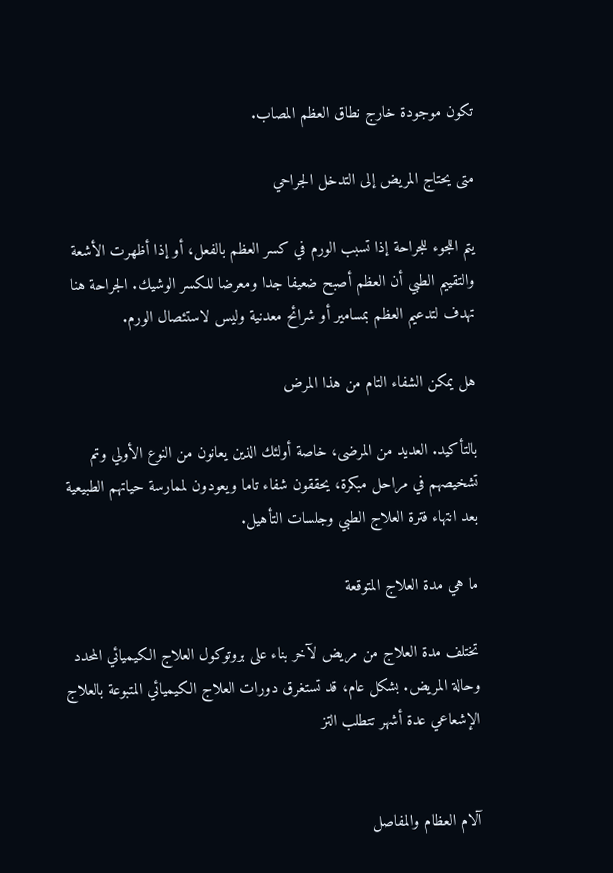تكون موجودة خارج نطاق العظم المصاب.

متى يحتاج المريض إلى التدخل الجراحي

يتم اللجوء للجراحة إذا تسبب الورم في كسر العظم بالفعل، أو إذا أظهرت الأشعة والتقييم الطبي أن العظم أصبح ضعيفا جدا ومعرضا للكسر الوشيك. الجراحة هنا تهدف لتدعيم العظم بمسامير أو شرائح معدنية وليس لاستئصال الورم.

هل يمكن الشفاء التام من هذا المرض

بالتأكيد. العديد من المرضى، خاصة أولئك الذين يعانون من النوع الأولي وتم تشخيصهم في مراحل مبكرة، يحققون شفاء تاما ويعودون لممارسة حياتهم الطبيعية بعد انتهاء فترة العلاج الطبي وجلسات التأهيل.

ما هي مدة العلاج المتوقعة

تختلف مدة العلاج من مريض لآخر بناء على بروتوكول العلاج الكيميائي المحدد وحالة المريض. بشكل عام، قد تستغرق دورات العلاج الكيميائي المتبوعة بالعلاج الإشعاعي عدة أشهر تتطلب التز


آلام العظام والمفاصل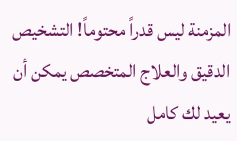المزمنة ليس قدراً محتوماً! التشخيص الدقيق والعلاج المتخصص يمكن أن يعيد لك كامل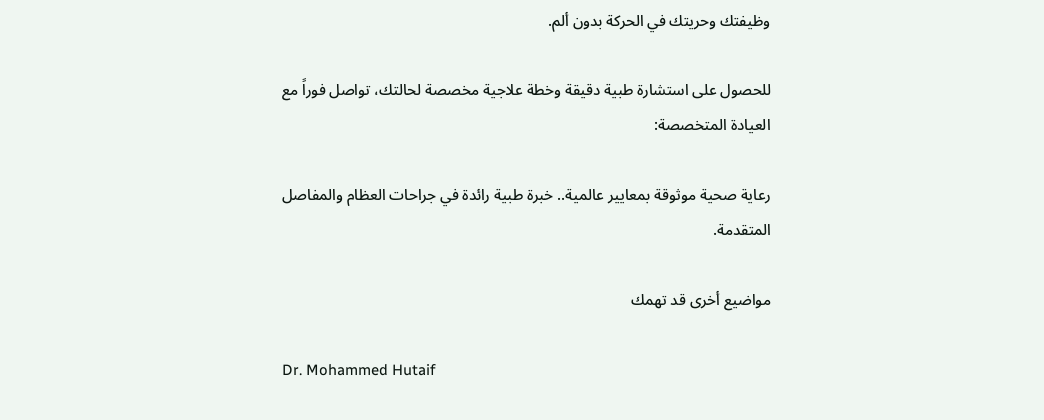وظيفتك وحريتك في الحركة بدون ألم.

للحصول على استشارة طبية دقيقة وخطة علاجية مخصصة لحالتك، تواصل فوراً مع العيادة المتخصصة:

رعاية صحية موثوقة بمعايير عالمية.. خبرة طبية رائدة في جراحات العظام والمفاصل المتقدمة.

مواضيع أخرى قد تهمك

Dr. Mohammed Hutaif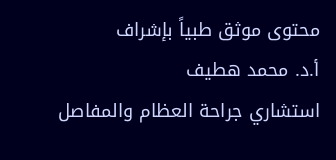محتوى موثق طبياً بإشراف
أ.د. محمد هطيف
استشاري جراحة العظام والمفاصل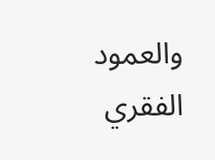والعمود الفقري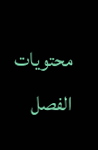محتويات الفصل